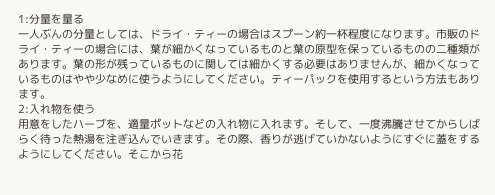1:分量を量る
一人ぶんの分量としては、ドライ・ティーの場合はスプーン約一杯程度になります。市販のドライ・ティーの場合には、葉が細かくなっているものと葉の原型を保っているものの二種類があります。葉の形が残っているものに関しては細かくする必要はありませんが、細かくなっているものはやや少なめに使うようにしてください。ティーパックを使用するという方法もあります。
2:入れ物を使う
用意をしたハーブを、適量ポットなどの入れ物に入れます。そして、一度沸騰させてからしばらく待った熱湯を注ぎ込んでいきます。その際、香りが逃げていかないようにすぐに蓋をするようにしてください。そこから花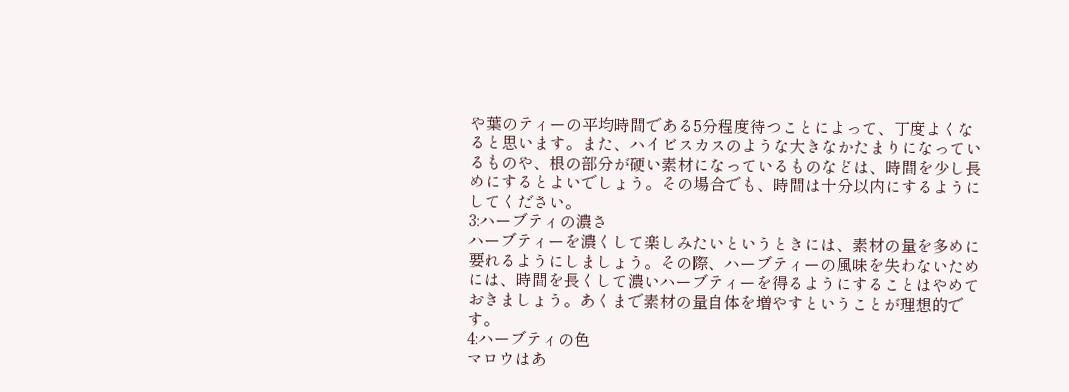や葉のティーの平均時間である5分程度待つことによって、丁度よくなると思います。また、ハイビスカスのような大きなかたまりになっているものや、根の部分が硬い素材になっているものなどは、時間を少し長めにするとよいでしょう。その場合でも、時間は十分以内にするようにしてください。
3:ハーブティの濃さ
ハーブティーを濃くして楽しみたいというときには、素材の量を多めに要れるようにしましょう。その際、ハーブティーの風味を失わないためには、時間を長くして濃いハーブティーを得るようにすることはやめておきましょう。あくまで素材の量自体を増やすということが理想的です。
4:ハーブティの色
マロウはあ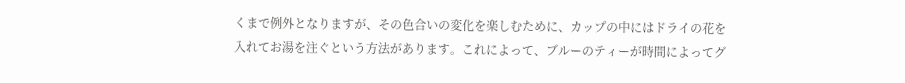くまで例外となりますが、その色合いの変化を楽しむために、カップの中にはドライの花を入れてお湯を注ぐという方法があります。これによって、ブルーのティーが時間によってグ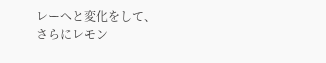レーへと変化をして、さらにレモン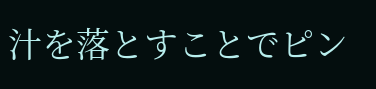汁を落とすことでピン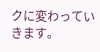クに変わっていきます。